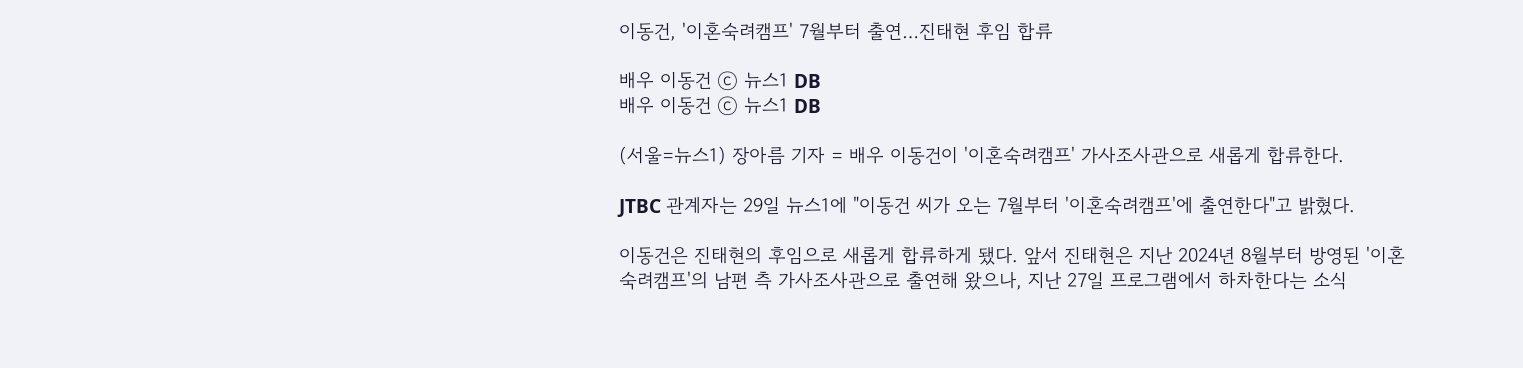이동건, '이혼숙려캠프' 7월부터 출연…진태현 후임 합류

배우 이동건 ⓒ 뉴스1 DB
배우 이동건 ⓒ 뉴스1 DB

(서울=뉴스1) 장아름 기자 = 배우 이동건이 '이혼숙려캠프' 가사조사관으로 새롭게 합류한다.

JTBC 관계자는 29일 뉴스1에 "이동건 씨가 오는 7월부터 '이혼숙려캠프'에 출연한다"고 밝혔다.

이동건은 진태현의 후임으로 새롭게 합류하게 됐다. 앞서 진태현은 지난 2024년 8월부터 방영된 '이혼숙려캠프'의 남편 측 가사조사관으로 출연해 왔으나, 지난 27일 프로그램에서 하차한다는 소식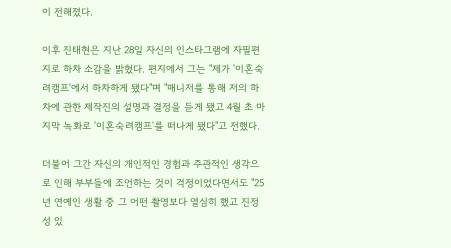이 전해졌다.

이후 진태현은 지난 28일 자신의 인스타그램에 자필편지로 하차 소감을 밝혔다. 편지에서 그는 "제가 '이혼숙려캠프'에서 하차하게 됐다"며 "매니저를 통해 저의 하차에 관한 제작진의 설명과 결정을 듣게 됐고 4월 초 마지막 녹화로 '이혼숙려캠프'를 떠나게 됐다"고 전했다.

더불어 그간 자신의 개인적인 경험과 주관적인 생각으로 인해 부부들에 조언하는 것이 걱정이었다면서도 "25년 연예인 생활 중 그 어떤 촬영보다 열심히 했고 진정성 있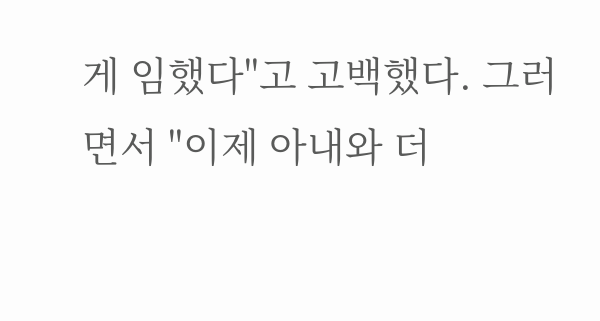게 임했다"고 고백했다. 그러면서 "이제 아내와 더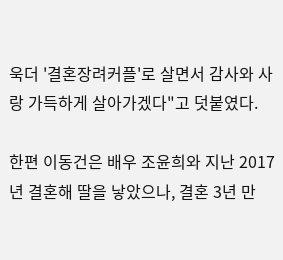욱더 '결혼장려커플'로 살면서 감사와 사랑 가득하게 살아가겠다"고 덧붙였다.

한편 이동건은 배우 조윤희와 지난 2017년 결혼해 딸을 낳았으나, 결혼 3년 만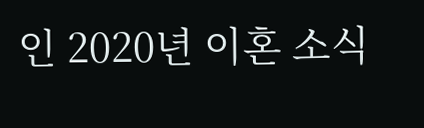인 2020년 이혼 소식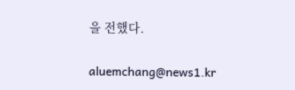을 전했다.

aluemchang@news1.kr